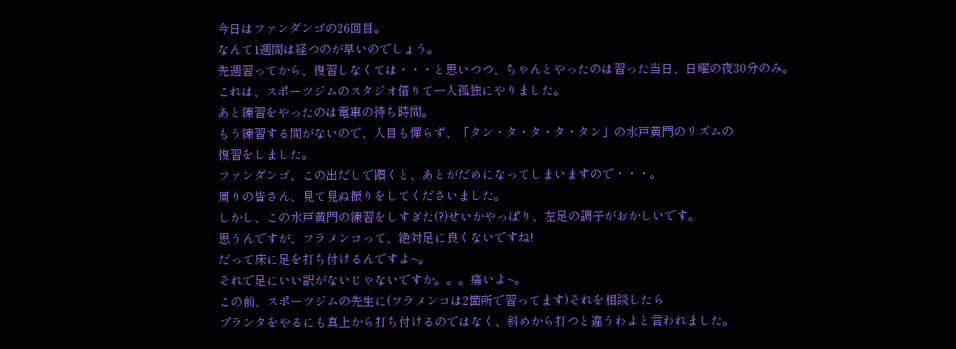今日はファンダンゴの26回目。
なんて1週間は経つのが早いのでしょう。
先週習ってから、復習しなくては・・・と思いつつ、ちゃんとやったのは習った当日、日曜の夜30分のみ。
これは、スポーツジムのスタジオ借りて一人孤独にやりました。
あと練習をやったのは電車の待ち時間。
もう練習する間がないので、人目も憚らず、「タン・タ・タ・タ・タン」の水戸黄門のリズムの
復習をしました。
ファンダンゴ、この出だしで躓くと、あとがだめになってしまいますので・・・。
周りの皆さん、見て見ぬ振りをしてくださいました。
しかし、この水戸黄門の練習をしすぎた(?)せいかやっぱり、左足の調子がおかしいです。
思うんですが、フラメンコって、絶対足に良くないですね!
だって床に足を打ち付けるんですよ~。
それで足にいい訳がないじゃないですか。。。痛いよ~。
この前、スポーツジムの先生に(フラメンコは2箇所で習ってます)それを相談したら
プランタをやるにも真上から打ち付けるのではなく、斜めから打つと違うわよと言われました。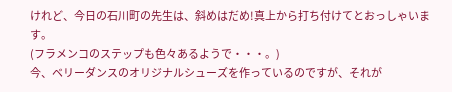けれど、今日の石川町の先生は、斜めはだめ!真上から打ち付けてとおっしゃいます。
(フラメンコのステップも色々あるようで・・・。)
今、ベリーダンスのオリジナルシューズを作っているのですが、それが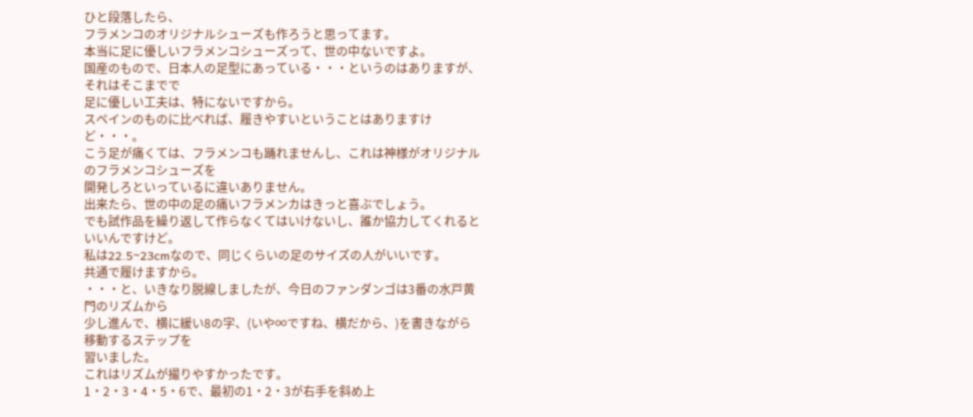ひと段落したら、
フラメンコのオリジナルシューズも作ろうと思ってます。
本当に足に優しいフラメンコシューズって、世の中ないですよ。
国産のもので、日本人の足型にあっている・・・というのはありますが、それはそこまでで
足に優しい工夫は、特にないですから。
スペインのものに比べれば、履きやすいということはありますけど・・・。
こう足が痛くては、フラメンコも踊れませんし、これは神様がオリジナルのフラメンコシューズを
開発しろといっているに違いありません。
出来たら、世の中の足の痛いフラメンカはきっと喜ぶでしょう。
でも試作品を繰り返して作らなくてはいけないし、誰か協力してくれるといいんですけど。
私は22.5~23cmなので、同じくらいの足のサイズの人がいいです。
共通で履けますから。
・・・と、いきなり脱線しましたが、今日のファンダンゴは3番の水戸黄門のリズムから
少し進んで、横に緩い8の字、(いや∞ですね、横だから、)を書きながら移動するステップを
習いました。
これはリズムが撮りやすかったです。
1・2・3・4・5・6で、最初の1・2・3が右手を斜め上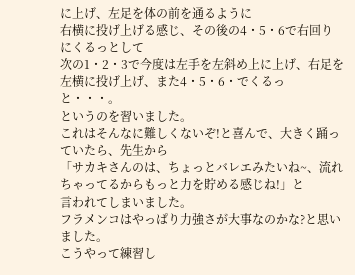に上げ、左足を体の前を通るように
右横に投げ上げる感じ、その後の4・5・6で右回りにくるっとして
次の1・2・3で今度は左手を左斜め上に上げ、右足を左横に投げ上げ、また4・5・6・でくるっと・・・。
というのを習いました。
これはそんなに難しくないぞ!と喜んで、大きく踊っていたら、先生から
「サカキさんのは、ちょっとバレエみたいね~、流れちゃってるからもっと力を貯める感じね!」と
言われてしまいました。
フラメンコはやっぱり力強さが大事なのかな?と思いました。
こうやって練習し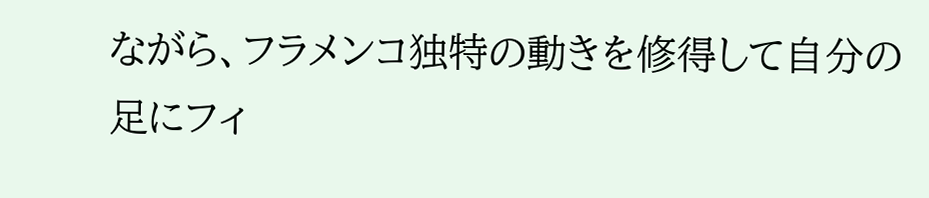ながら、フラメンコ独特の動きを修得して自分の足にフィ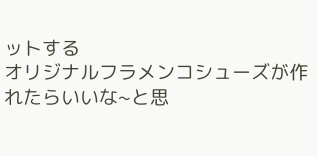ットする
オリジナルフラメンコシューズが作れたらいいな~と思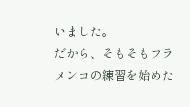いました。
だから、そもそもフラメンコの練習を始めた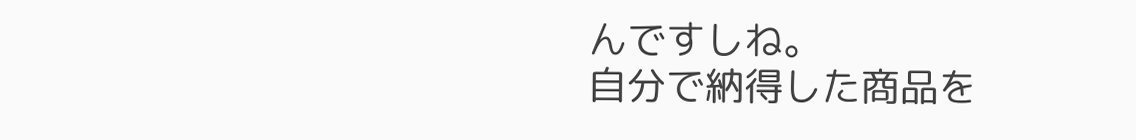んですしね。
自分で納得した商品を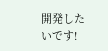開発したいです!